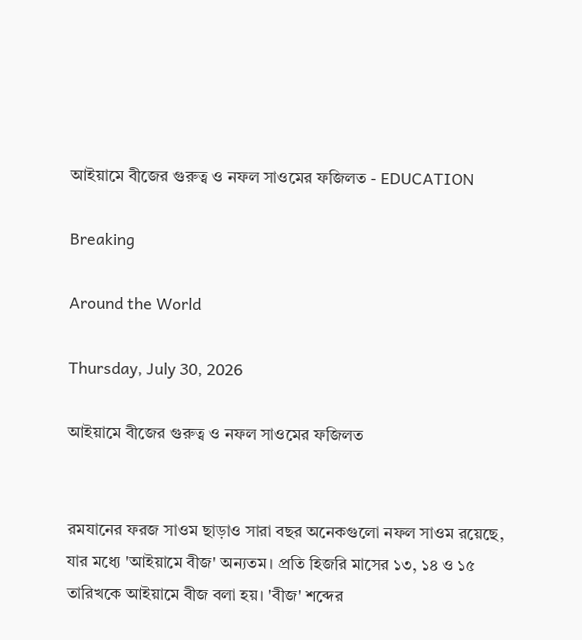আইয়ামে বীজের গুরুত্ব ও নফল সাওমের ফজিলত - EDUCATION

Breaking

Around the World

Thursday, July 30, 2026

আইয়ামে বীজের গুরুত্ব ও নফল সাওমের ফজিলত


রমযানের ফরজ সাওম ছাড়াও সারা বছর অনেকগুলো নফল সাওম রয়েছে, যার মধ্যে 'আইয়ামে বীজ' অন্যতম। প্রতি হিজরি মাসের ১৩, ১৪ ও ১৫ তারিখকে আইয়ামে বীজ বলা হয়। 'বীজ' শব্দের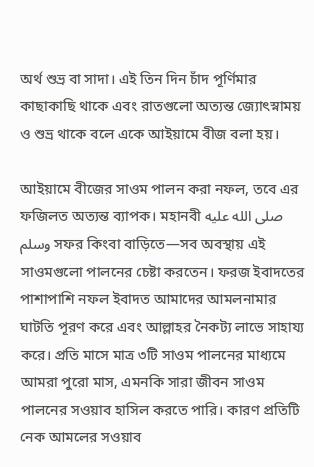অর্থ শুভ্র বা সাদা। এই তিন দিন চাঁদ পূর্ণিমার কাছাকাছি থাকে এবং রাতগুলো অত্যন্ত জ্যোৎস্নাময় ও শুভ্র থাকে বলে একে আইয়ামে বীজ বলা হয়।

আইয়ামে বীজের সাওম পালন করা নফল, তবে এর ফজিলত অত্যন্ত ব্যাপক। মহানবী صلى الله عليه وسلم সফর কিংবা বাড়িতে—সব অবস্থায় এই সাওমগুলো পালনের চেষ্টা করতেন। ফরজ ইবাদতের পাশাপাশি নফল ইবাদত আমাদের আমলনামার ঘাটতি পূরণ করে এবং আল্লাহর নৈকট্য লাভে সাহায্য করে। প্রতি মাসে মাত্র ৩টি সাওম পালনের মাধ্যমে আমরা পুরো মাস, এমনকি সারা জীবন সাওম পালনের সওয়াব হাসিল করতে পারি। কারণ প্রতিটি নেক আমলের সওয়াব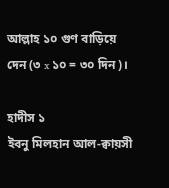আল্লাহ ১০ গুণ বাড়িয়ে দেন (৩ x ১০ = ৩০ দিন)।

হাদীস ১
ইবনু মিলহান আল-ক্বায়সী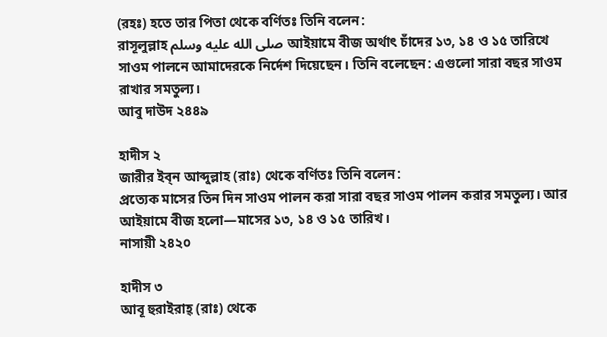(রহঃ) হতে তার পিতা থেকে বর্ণিতঃ তিনি বলেন:
রাসূলুল্লাহ صلى الله عليه وسلم আইয়ামে বীজ অর্থাৎ চাঁদের ১৩, ১৪ ও ১৫ তারিখে সাওম পালনে আমাদেরকে নির্দেশ দিয়েছেন। তিনি বলেছেন: এগুলো সারা বছর সাওম রাখার সমতুল্য।
আবু দাউদ ২৪৪৯

হাদীস ২
জারীর ইব্‌ন আব্দুল্লাহ (রাঃ) থেকে বর্ণিতঃ তিনি বলেন:
প্রত্যেক মাসের তিন দিন সাওম পালন করা সারা বছর সাওম পালন করার সমতুল্য। আর আইয়ামে বীজ হলো—মাসের ১৩, ১৪ ও ১৫ তারিখ।
নাসায়ী ২৪২০

হাদীস ৩
আবূ হুরাইরাহ্ (রাঃ) থেকে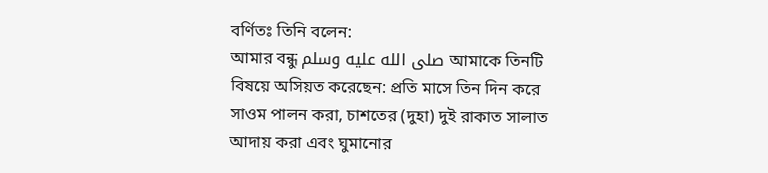বর্ণিতঃ তিনি বলেন:
আমার বন্ধু صلى الله عليه وسلم আমাকে তিনটি বিষয়ে অসিয়ত করেছেন: প্রতি মাসে তিন দিন করে সাওম পালন করা, চাশতের (দুহা) দুই রাকাত সালাত আদায় করা এবং ঘুমানোর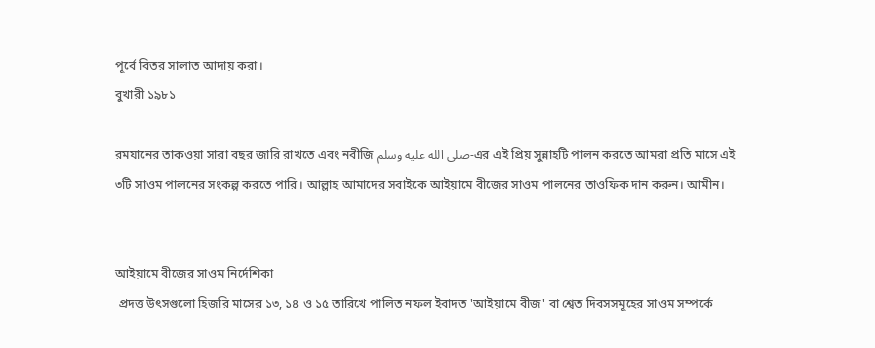পূর্বে বিতর সালাত আদায় করা।
বুখারী ১৯৮১

রমযানের তাকওয়া সারা বছর জারি রাখতে এবং নবীজি صلى الله عليه وسلم-এর এই প্রিয় সুন্নাহটি পালন করতে আমরা প্রতি মাসে এই ৩টি সাওম পালনের সংকল্প করতে পারি। আল্লাহ আমাদের সবাইকে আইয়ামে বীজের সাওম পালনের তাওফিক দান করুন। আমীন।


আইয়ামে বীজের সাওম নির্দেশিকা
 প্রদত্ত উৎসগুলো হিজরি মাসের ১৩, ১৪ ও ১৫ তারিখে পালিত নফল ইবাদত 'আইয়ামে বীজ' বা শ্বেত দিবসসমূহের সাওম সম্পর্কে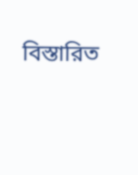বিস্তারিত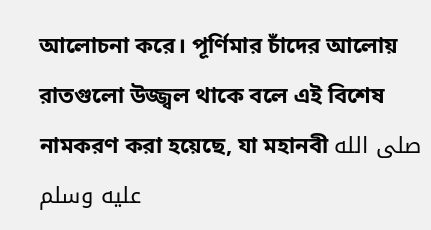আলোচনা করে। পূর্ণিমার চাঁদের আলোয় রাতগুলো উজ্জ্বল থাকে বলে এই বিশেষ নামকরণ করা হয়েছে, যা মহানবী صلى الله عليه وسلم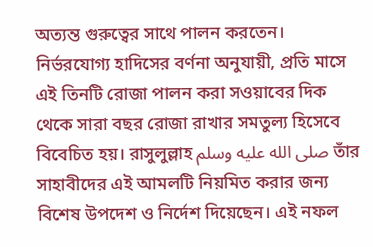অত্যন্ত গুরুত্বের সাথে পালন করতেন। নির্ভরযোগ্য হাদিসের বর্ণনা অনুযায়ী, প্রতি মাসে এই তিনটি রোজা পালন করা সওয়াবের দিক থেকে সারা বছর রোজা রাখার সমতুল্য হিসেবে বিবেচিত হয়। রাসুলুল্লাহ صلى الله عليه وسلم তাঁর সাহাবীদের এই আমলটি নিয়মিত করার জন্য বিশেষ উপদেশ ও নির্দেশ দিয়েছেন। এই নফল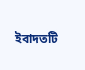ইবাদতটি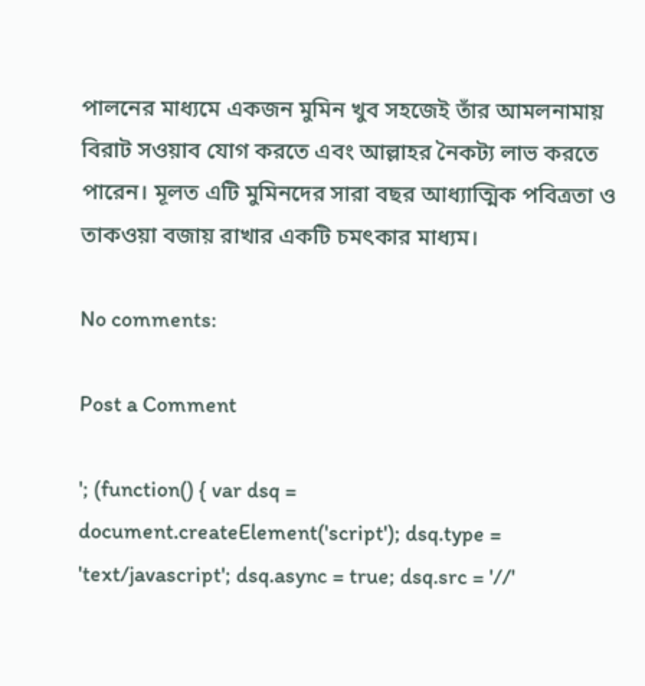পালনের মাধ্যমে একজন মুমিন খুব সহজেই তাঁর আমলনামায় বিরাট সওয়াব যোগ করতে এবং আল্লাহর নৈকট্য লাভ করতে পারেন। মূলত এটি মুমিনদের সারা বছর আধ্যাত্মিক পবিত্রতা ও তাকওয়া বজায় রাখার একটি চমৎকার মাধ্যম।

No comments:

Post a Comment

'; (function() { var dsq = document.createElement('script'); dsq.type = 'text/javascript'; dsq.async = true; dsq.src = '//'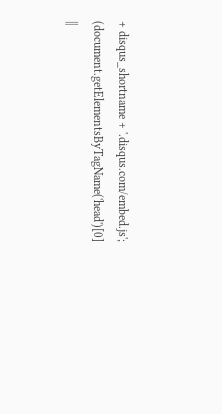+ disqus_shortname + '.disqus.com/embed.js'; (document.getElementsByTagName('head')[0] ||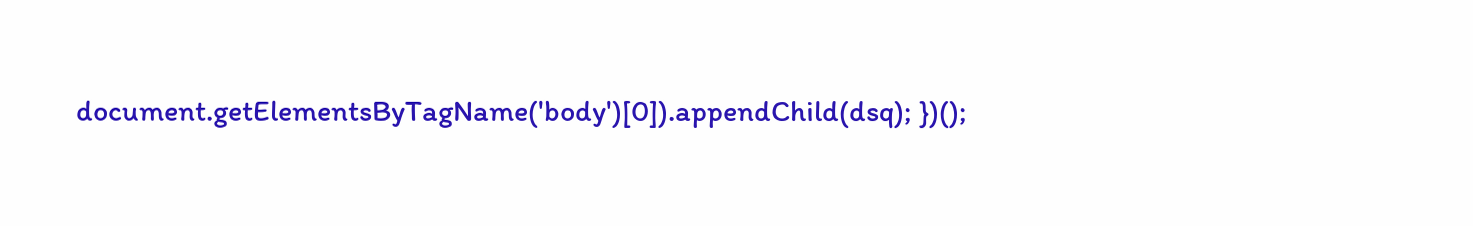document.getElementsByTagName('body')[0]).appendChild(dsq); })();